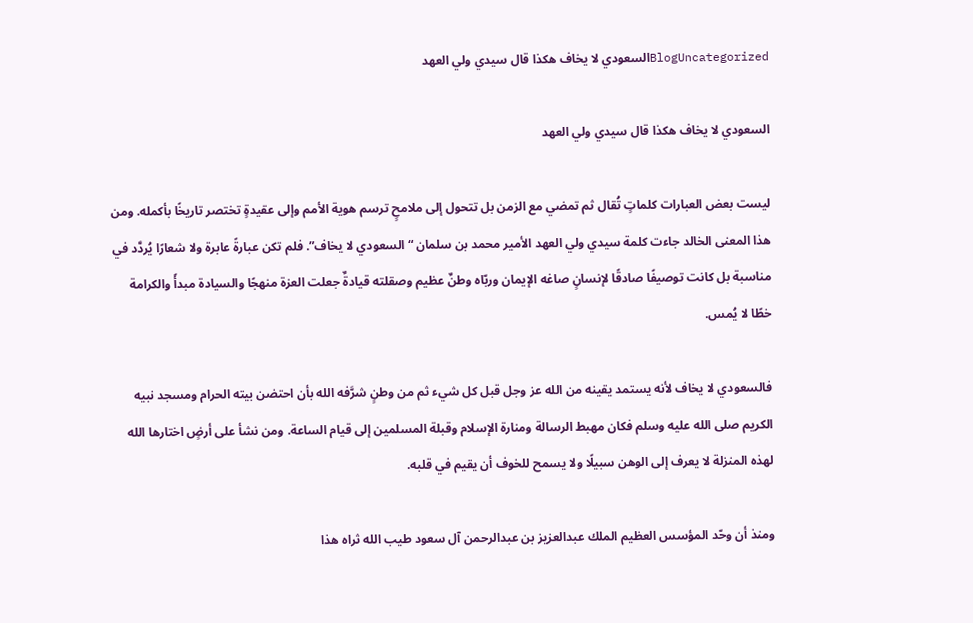BlogUncategorizedالسعودي لا يخاف هكذا قال سيدي ولي العهد

السعودي لا يخاف هكذا قال سيدي ولي العهد

ليست بعض العبارات كلماتٍ تُقال ثم تمضي مع الزمن بل تتحول إلى ملامحٍ ترسم هوية الأمم وإلى عقيدةٍ تختصر تاريخًا بأكمله. ومن هذا المعنى الخالد جاءت كلمة سيدي ولي العهد الأمير محمد بن سلمان “السعودي لا يخاف”. فلم تكن عبارةً عابرة ولا شعارًا يُردَّد في مناسبة بل كانت توصيفًا صادقًا لإنسانٍ صاغه الإيمان وربّاه وطنٌ عظيم وصقلته قيادةٌ جعلت العزة منهجًا والسيادة مبدأً والكرامة خطًا لا يُمس.

فالسعودي لا يخاف لأنه يستمد يقينه من الله عز وجل قبل كل شيء ثم من وطنٍ شرَّفه الله بأن احتضن بيته الحرام ومسجد نبيه الكريم صلى الله عليه وسلم فكان مهبط الرسالة ومنارة الإسلام وقبلة المسلمين إلى قيام الساعة. ومن نشأ على أرضٍ اختارها الله لهذه المنزلة لا يعرف إلى الوهن سبيلًا ولا يسمح للخوف أن يقيم في قلبه.

ومنذ أن وحّد المؤسس العظيم الملك عبدالعزيز بن عبدالرحمن آل سعود طيب الله ثراه هذا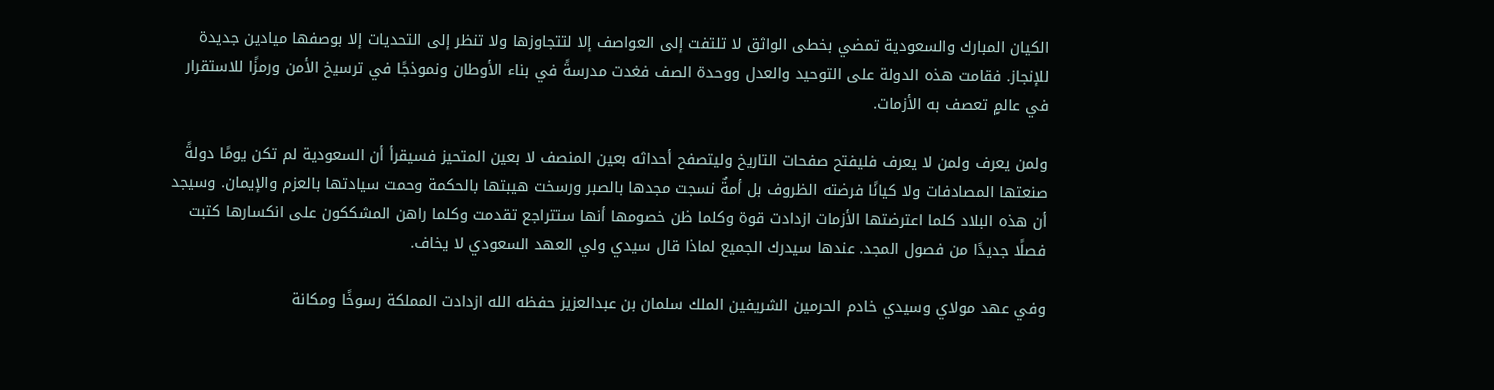الكيان المبارك والسعودية تمضي بخطى الواثق لا تلتفت إلى العواصف إلا لتتجاوزها ولا تنظر إلى التحديات إلا بوصفها ميادين جديدة للإنجاز. فقامت هذه الدولة على التوحيد والعدل ووحدة الصف فغدت مدرسةً في بناء الأوطان ونموذجًا في ترسيخ الأمن ورمزًا للاستقرار في عالمٍ تعصف به الأزمات.

ولمن يعرف ولمن لا يعرف فليفتح صفحات التاريخ وليتصفح أحداثه بعين المنصف لا بعين المتحيز فسيقرأ أن السعودية لم تكن يومًا دولةً صنعتها المصادفات ولا كيانًا فرضته الظروف بل أمةٌ نسجت مجدها بالصبر ورسخت هيبتها بالحكمة وحمت سيادتها بالعزم والإيمان. وسيجد أن هذه البلاد كلما اعترضتها الأزمات ازدادت قوة وكلما ظن خصومها أنها ستتراجع تقدمت وكلما راهن المشككون على انكسارها كتبت فصلًا جديدًا من فصول المجد. عندها سيدرك الجميع لماذا قال سيدي ولي العهد السعودي لا يخاف.

وفي عهد مولاي وسيدي خادم الحرمين الشريفين الملك سلمان بن عبدالعزيز حفظه الله ازدادت المملكة رسوخًا ومكانة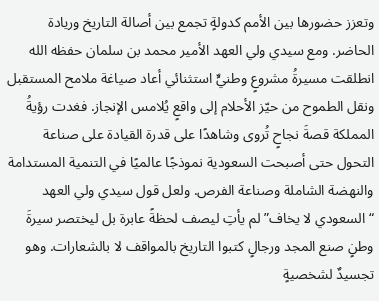وتعزز حضورها بين الأمم كدولةٍ تجمع بين أصالة التاريخ وريادة الحاضر. ومع سيدي ولي العهد الأمير محمد بن سلمان حفظه الله انطلقت مسيرةُ مشروعٍ وطنيٍّ استثنائي أعاد صياغة ملامح المستقبل ونقل الطموح من حيّز الأحلام إلى واقعٍ يُلامس الإنجاز. فغدت رؤيةُ المملكة قصةَ نجاحٍ تُروى وشاهدًا على قدرة القيادة على صناعة التحول حتى أصبحت السعودية نموذجًا عالميًا في التنمية المستدامة والنهضة الشاملة وصناعة الفرص. ولعل قول سيدي ولي العهد “السعودي لا يخاف” لم يأتِ ليصف لحظةً عابرة بل ليختصر سيرةَ وطنٍ صنع المجد ورجالٍ كتبوا التاريخ بالمواقف لا بالشعارات. وهو تجسيدٌ لشخصيةٍ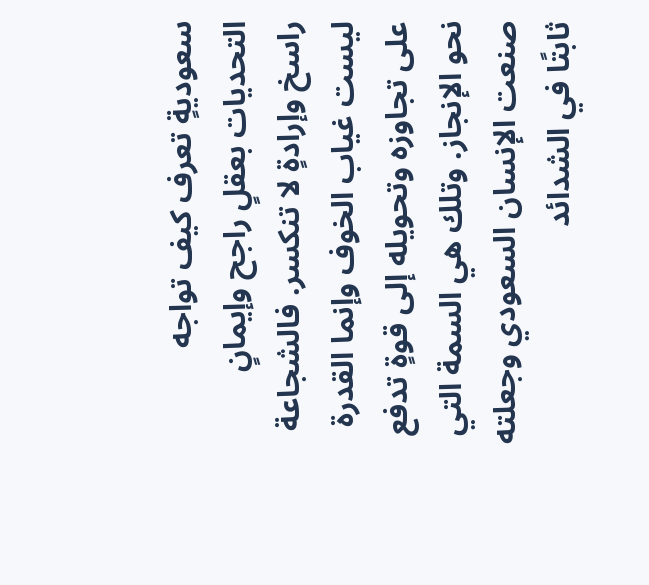سعوديةٍ تعرف كيف تواجه التحديات بعقلٍ راجح وإيمانٍ راسخ وإرادةٍ لا تنكسر. فالشجاعة ليست غياب الخوف وإنما القدرة على تجاوزه وتحويله إلى قوةٍ تدفع نحو الإنجاز. وتلك هي السمة التي صنعت الإنسان السعودي وجعلته ثابتًا في الشدائد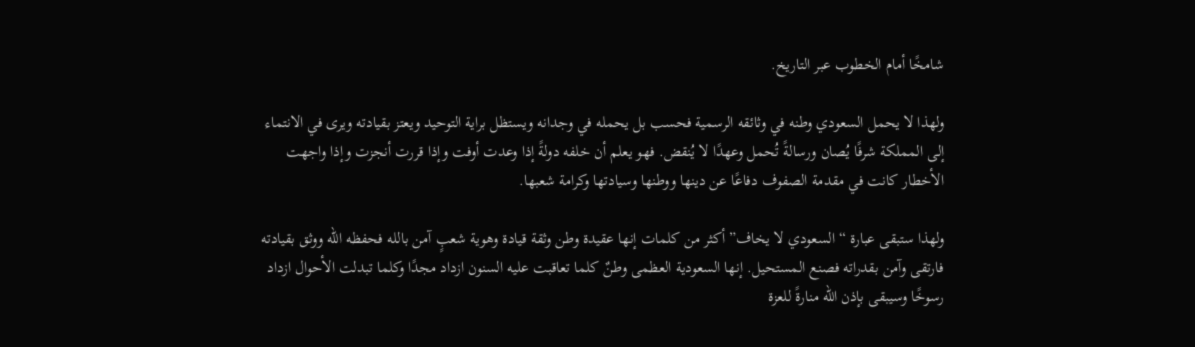شامخًا أمام الخطوب عبر التاريخ.

ولهذا لا يحمل السعودي وطنه في وثائقه الرسمية فحسب بل يحمله في وجدانه ويستظل براية التوحيد ويعتز بقيادته ويرى في الانتماء إلى المملكة شرفًا يُصان ورسالةً تُحمل وعهدًا لا يُنقض. فهو يعلم أن خلفه دولةً إذا وعدت أوفت وإذا قررت أنجزت وإذا واجهت الأخطار كانت في مقدمة الصفوف دفاعًا عن دينها ووطنها وسيادتها وكرامة شعبها.

ولهذا ستبقى عبارة “السعودي لا يخاف” أكثر من كلمات إنها عقيدة وطن وثقة قيادة وهوية شعبٍ آمن بالله فحفظه الله ووثق بقيادته فارتقى وآمن بقدراته فصنع المستحيل. إنها السعودية العظمى وطنٌ كلما تعاقبت عليه السنون ازداد مجدًا وكلما تبدلت الأحوال ازداد رسوخًا وسيبقى بإذن الله منارةً للعزة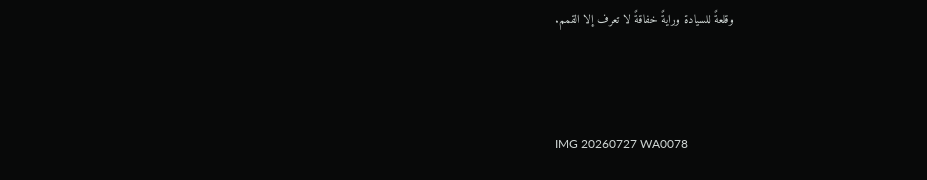وقلعةً للسيادة ورايةً خفاقةً لا تعرف إلا القمم.



IMG 20260727 WA0078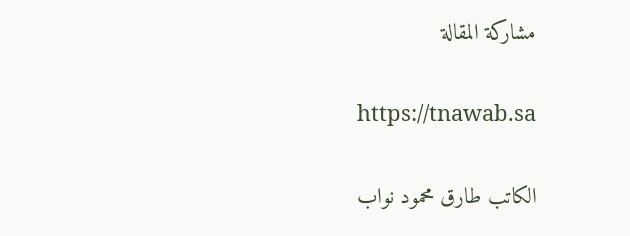مشاركة المقالة

https://tnawab.sa

الكاتب طارق محمود نواب